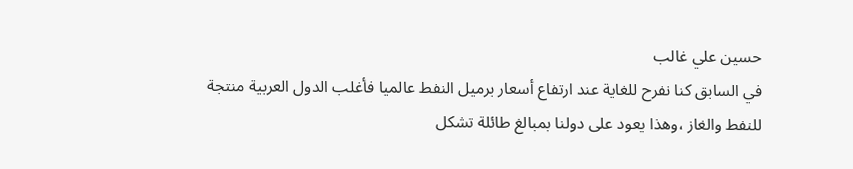حسين علي غالب
في السابق كنا نفرح للغاية عند ارتفاع أسعار برميل النفط عالميا فأغلب الدول العربية منتجة للنفط والغاز ،وهذا يعود على دولنا بمبالغ طائلة تشكل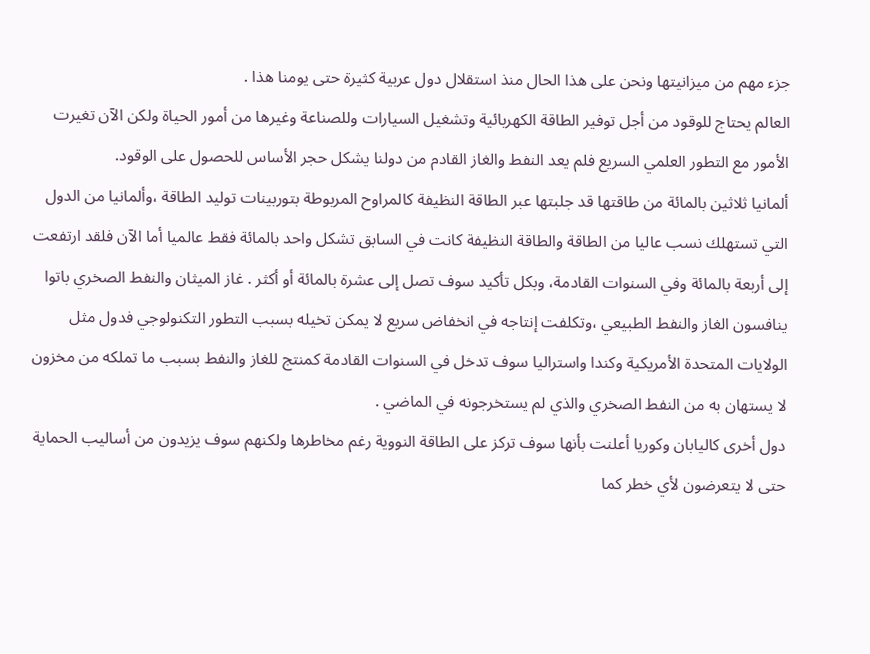جزء مهم من ميزانيتها ونحن على هذا الحال منذ استقلال دول عربية كثيرة حتى يومنا هذا .
العالم يحتاج للوقود من أجل توفير الطاقة الكهربائية وتشغيل السيارات وللصناعة وغيرها من أمور الحياة ولكن الآن تغيرت الأمور مع التطور العلمي السريع فلم يعد النفط والغاز القادم من دولنا يشكل حجر الأساس للحصول على الوقود.
ألمانيا ثلاثين بالمائة من طاقتها قد جلبتها عبر الطاقة النظيفة كالمراوح المربوطة بتوربينات توليد الطاقة ،وألمانيا من الدول التي تستهلك نسب عاليا من الطاقة والطاقة النظيفة كانت في السابق تشكل واحد بالمائة فقط عالميا أما الآن فلقد ارتفعت إلى أربعة بالمائة وفي السنوات القادمة، وبكل تأكيد سوف تصل إلى عشرة بالمائة أو أكثر . غاز الميثان والنفط الصخري باتوا ينافسون الغاز والنفط الطبيعي ،وتكلفت إنتاجه في انخفاض سريع لا يمكن تخيله بسبب التطور التكنولوجي فدول مثل الولايات المتحدة الأمريكية وكندا واستراليا سوف تدخل في السنوات القادمة كمنتج للغاز والنفط بسبب ما تملكه من مخزون لا يستهان به من النفط الصخري والذي لم يستخرجونه في الماضي .
دول أخرى كاليابان وكوريا أعلنت بأنها سوف تركز على الطاقة النووية رغم مخاطرها ولكنهم سوف يزيدون من أساليب الحماية حتى لا يتعرضون لأي خطر كما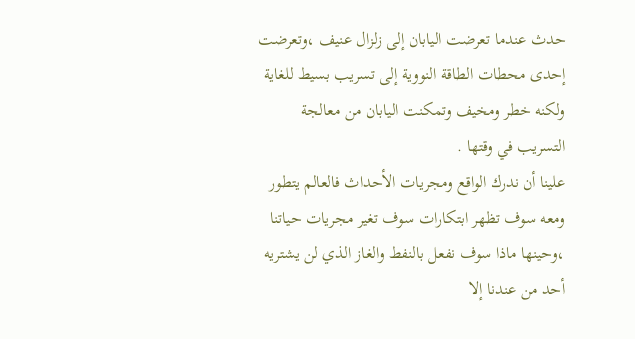حدث عندما تعرضت اليابان إلى زلزال عنيف ،وتعرضت إحدى محطات الطاقة النووية إلى تسريب بسيط للغاية ولكنه خطر ومخيف وتمكنت اليابان من معالجة التسريب في وقتها .
علينا أن ندرك الواقع ومجريات الأحداث فالعالم يتطور ومعه سوف تظهر ابتكارات سوف تغير مجريات حياتنا ،وحينها ماذا سوف نفعل بالنفط والغاز الذي لن يشتريه أحد من عندنا إلا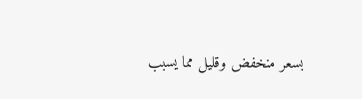بسعر منخفض وقليل مما يسبب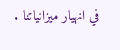في انهيار ميزانياتنا .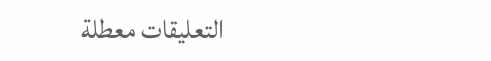التعليقات معطلة